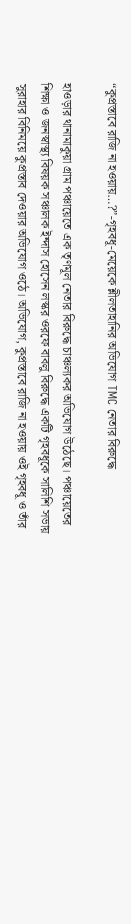“কুপ্রস্তাবে রাজি না হওয়ায়…?”-গৃহবধূ-মেয়েকে শ্লীলতাহানির অভিযোগ TMC নেতার বিরুদ্ধে

হাওড়ার থানামাকুয়া গ্রাম পঞ্চায়েতে এক তৃণমূল নেতার বিরুদ্ধে চাঞ্চল্যকর অভিযোগ উঠেছে। পঞ্চায়েতের শিক্ষা ও জনস্বাস্থ্য বিষয়ক সঞ্চালক ইন্দাস হোসেন লস্কর ওরফে বাবলু বিরুদ্ধে একটি গৃহবধূকে সালিশি সভায় সুরাহার বিনিময়ে কুপ্রস্তাব দেওয়ার অভিযোগ ওঠে। অভিযোগ, কুপ্রস্তাবে রাজি না হওয়ায় ওই গৃহবধূ ও তাঁর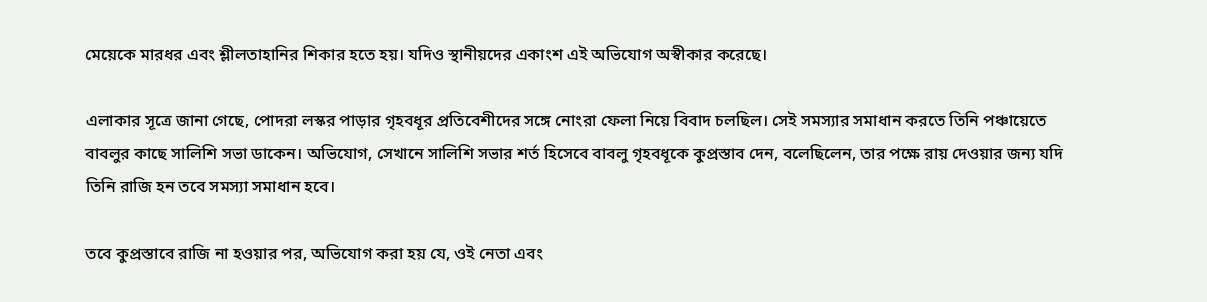মেয়েকে মারধর এবং শ্লীলতাহানির শিকার হতে হয়। যদিও স্থানীয়দের একাংশ এই অভিযোগ অস্বীকার করেছে।

এলাকার সূত্রে জানা গেছে, পোদরা লস্কর পাড়ার গৃহবধূর প্রতিবেশীদের সঙ্গে নোংরা ফেলা নিয়ে বিবাদ চলছিল। সেই সমস্যার সমাধান করতে তিনি পঞ্চায়েতে বাবলুর কাছে সালিশি সভা ডাকেন। অভিযোগ, সেখানে সালিশি সভার শর্ত হিসেবে বাবলু গৃহবধূকে কুপ্রস্তাব দেন, বলেছিলেন, তার পক্ষে রায় দেওয়ার জন্য যদি তিনি রাজি হন তবে সমস্যা সমাধান হবে।

তবে কুপ্রস্তাবে রাজি না হওয়ার পর, অভিযোগ করা হয় যে, ওই নেতা এবং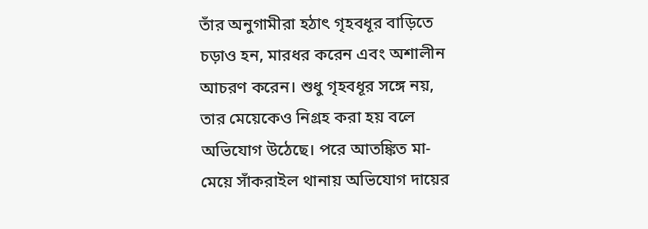তাঁর অনুগামীরা হঠাৎ গৃহবধূর বাড়িতে চড়াও হন, মারধর করেন এবং অশালীন আচরণ করেন। শুধু গৃহবধূর সঙ্গে নয়, তার মেয়েকেও নিগ্রহ করা হয় বলে অভিযোগ উঠেছে। পরে আতঙ্কিত মা-মেয়ে সাঁকরাইল থানায় অভিযোগ দায়ের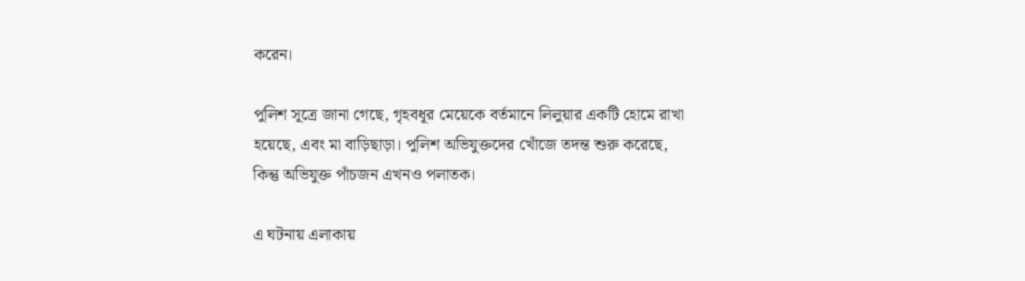করেন।

পুলিশ সূত্রে জানা গেছে, গৃহবধূর মেয়েকে বর্তমানে লিলুয়ার একটি হোমে রাখা হয়েছে, এবং মা বাড়িছাড়া। পুলিশ অভিযুক্তদের খোঁজে তদন্ত শুরু করেছে, কিন্তু অভিযুক্ত পাঁচজন এখনও পলাতক।

এ ঘটনায় এলাকায়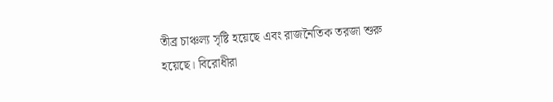তীব্র চাঞ্চল্য সৃষ্টি হয়েছে এবং রাজনৈতিক তরজা শুরু হয়েছে। বিরোধীরা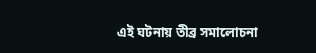এই ঘটনায় তীব্র সমালোচনা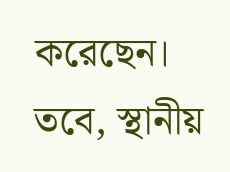করেছেন। তবে, স্থানীয়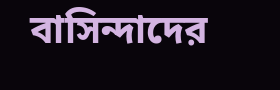বাসিন্দাদের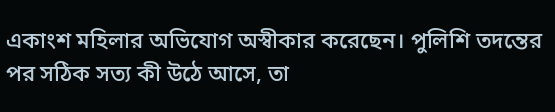একাংশ মহিলার অভিযোগ অস্বীকার করেছেন। পুলিশি তদন্তের পর সঠিক সত্য কী উঠে আসে, তা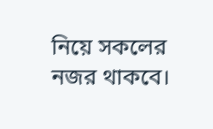নিয়ে সকলের নজর থাকবে।